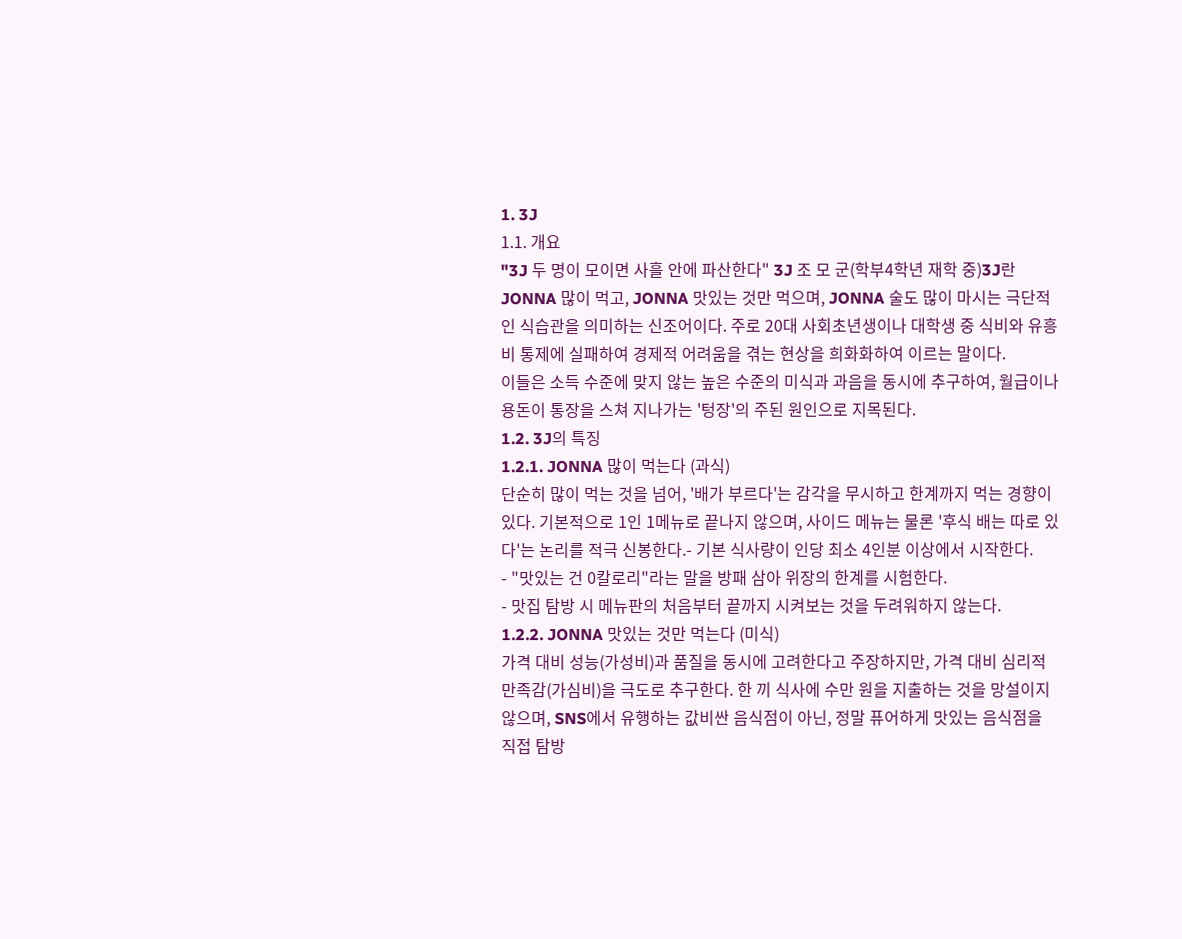1. 3J
1.1. 개요
"3J 두 명이 모이면 사흘 안에 파산한다" 3J 조 모 군(학부4학년 재학 중)3J란 JONNA 많이 먹고, JONNA 맛있는 것만 먹으며, JONNA 술도 많이 마시는 극단적인 식습관을 의미하는 신조어이다. 주로 20대 사회초년생이나 대학생 중 식비와 유흥비 통제에 실패하여 경제적 어려움을 겪는 현상을 희화화하여 이르는 말이다.
이들은 소득 수준에 맞지 않는 높은 수준의 미식과 과음을 동시에 추구하여, 월급이나 용돈이 통장을 스쳐 지나가는 '텅장'의 주된 원인으로 지목된다.
1.2. 3J의 특징
1.2.1. JONNA 많이 먹는다 (과식)
단순히 많이 먹는 것을 넘어, '배가 부르다'는 감각을 무시하고 한계까지 먹는 경향이 있다. 기본적으로 1인 1메뉴로 끝나지 않으며, 사이드 메뉴는 물론 '후식 배는 따로 있다'는 논리를 적극 신봉한다.- 기본 식사량이 인당 최소 4인분 이상에서 시작한다.
- "맛있는 건 0칼로리"라는 말을 방패 삼아 위장의 한계를 시험한다.
- 맛집 탐방 시 메뉴판의 처음부터 끝까지 시켜보는 것을 두려워하지 않는다.
1.2.2. JONNA 맛있는 것만 먹는다 (미식)
가격 대비 성능(가성비)과 품질을 동시에 고려한다고 주장하지만, 가격 대비 심리적 만족감(가심비)을 극도로 추구한다. 한 끼 식사에 수만 원을 지출하는 것을 망설이지 않으며, SNS에서 유행하는 값비싼 음식점이 아닌, 정말 퓨어하게 맛있는 음식점을 직접 탐방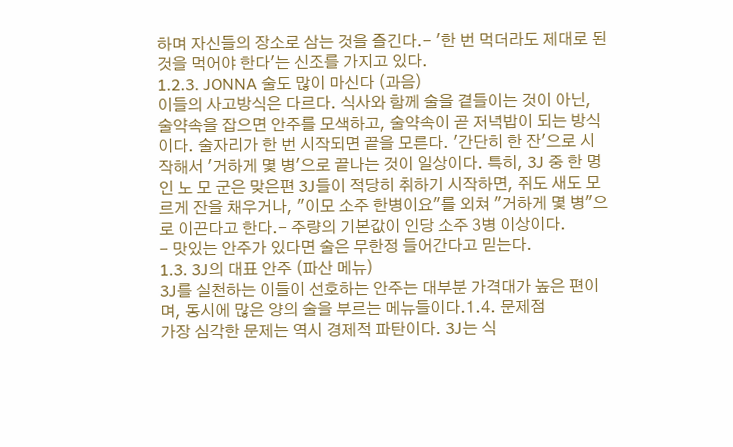하며 자신들의 장소로 삼는 것을 즐긴다.- '한 번 먹더라도 제대로 된 것을 먹어야 한다'는 신조를 가지고 있다.
1.2.3. JONNA 술도 많이 마신다 (과음)
이들의 사고방식은 다르다. 식사와 함께 술을 곁들이는 것이 아닌, 술약속을 잡으면 안주를 모색하고, 술약속이 곧 저녁밥이 되는 방식이다. 술자리가 한 번 시작되면 끝을 모른다. '간단히 한 잔'으로 시작해서 '거하게 몇 병'으로 끝나는 것이 일상이다. 특히, 3J 중 한 명인 노 모 군은 맞은편 3J들이 적당히 취하기 시작하면, 쥐도 새도 모르게 잔을 채우거나, "이모 소주 한병이요"를 외쳐 "거하게 몇 병"으로 이끈다고 한다.- 주량의 기본값이 인당 소주 3병 이상이다.
- 맛있는 안주가 있다면 술은 무한정 들어간다고 믿는다.
1.3. 3J의 대표 안주 (파산 메뉴)
3J를 실천하는 이들이 선호하는 안주는 대부분 가격대가 높은 편이며, 동시에 많은 양의 술을 부르는 메뉴들이다.1.4. 문제점
가장 심각한 문제는 역시 경제적 파탄이다. 3J는 식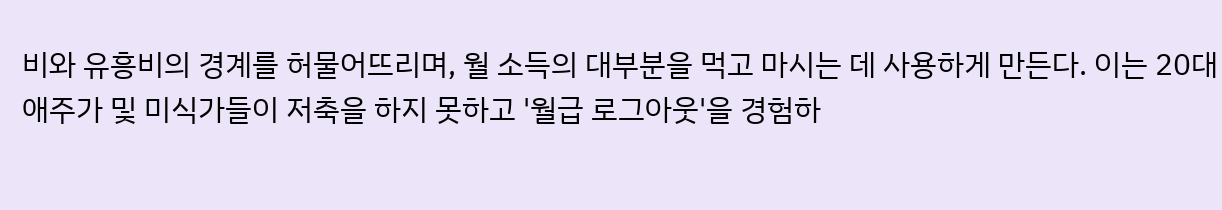비와 유흥비의 경계를 허물어뜨리며, 월 소득의 대부분을 먹고 마시는 데 사용하게 만든다. 이는 20대 애주가 및 미식가들이 저축을 하지 못하고 '월급 로그아웃'을 경험하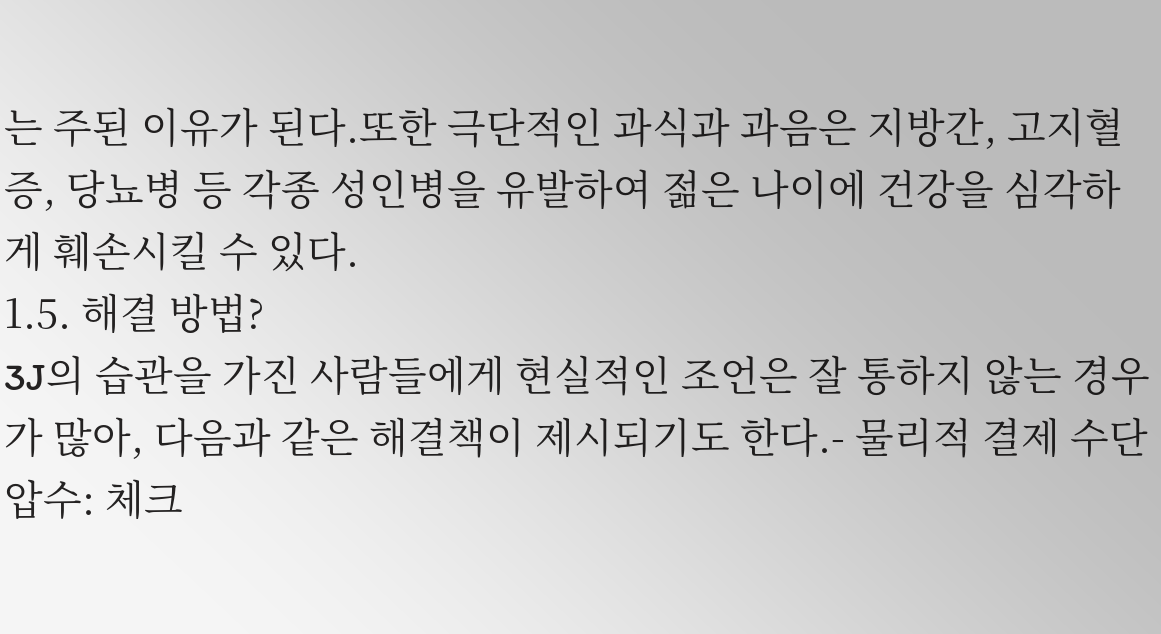는 주된 이유가 된다.또한 극단적인 과식과 과음은 지방간, 고지혈증, 당뇨병 등 각종 성인병을 유발하여 젊은 나이에 건강을 심각하게 훼손시킬 수 있다.
1.5. 해결 방법?
3J의 습관을 가진 사람들에게 현실적인 조언은 잘 통하지 않는 경우가 많아, 다음과 같은 해결책이 제시되기도 한다.- 물리적 결제 수단 압수: 체크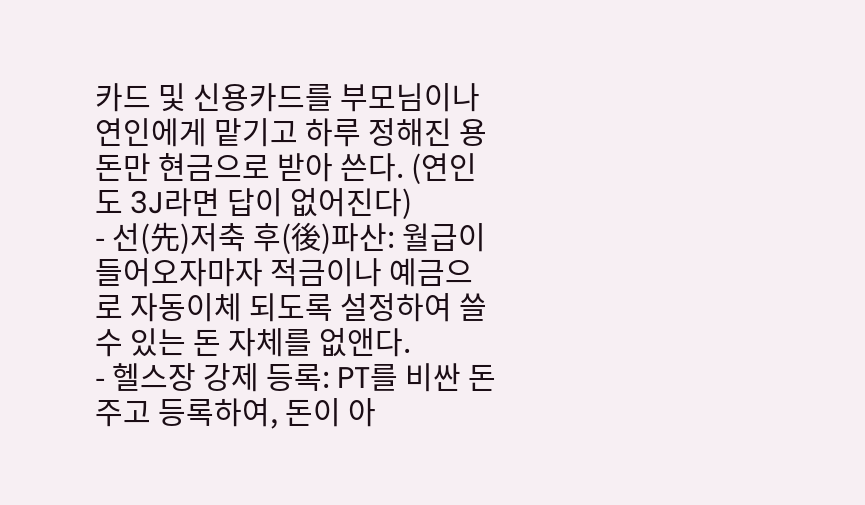카드 및 신용카드를 부모님이나 연인에게 맡기고 하루 정해진 용돈만 현금으로 받아 쓴다. (연인도 3J라면 답이 없어진다)
- 선(先)저축 후(後)파산: 월급이 들어오자마자 적금이나 예금으로 자동이체 되도록 설정하여 쓸 수 있는 돈 자체를 없앤다.
- 헬스장 강제 등록: PT를 비싼 돈 주고 등록하여, 돈이 아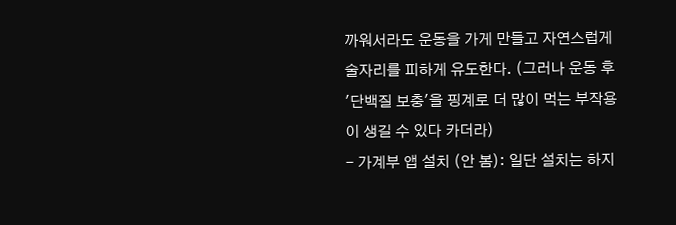까워서라도 운동을 가게 만들고 자연스럽게 술자리를 피하게 유도한다. (그러나 운동 후 '단백질 보충'을 핑계로 더 많이 먹는 부작용이 생길 수 있다 카더라)
- 가계부 앱 설치 (안 봄): 일단 설치는 하지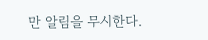만 알림을 무시한다.